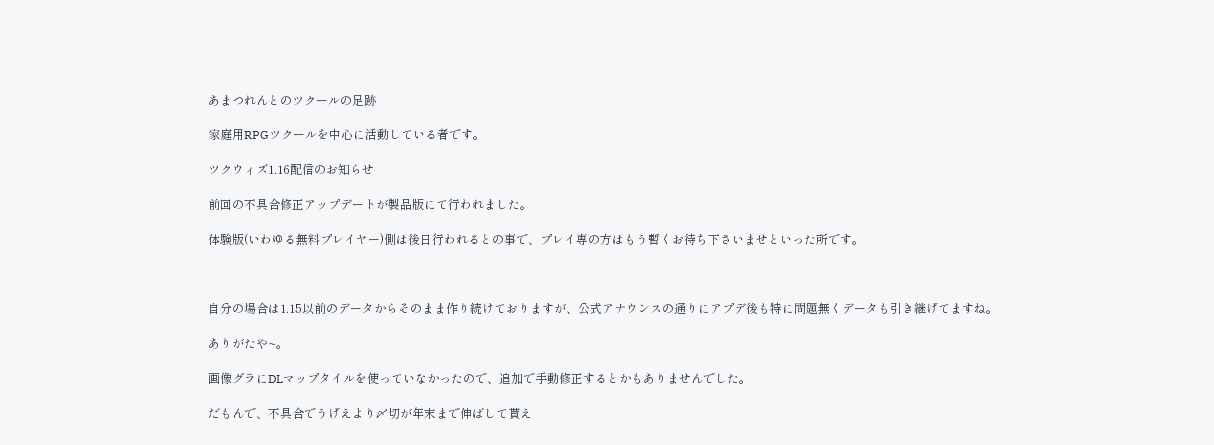あまつれんとのツクールの足跡

家庭用RPGツクールを中心に活動している者です。

ツクウィズ1.16配信のお知らせ

前回の不具合修正アップデートが製品版にて行われました。

体験版(いわゆる無料プレイヤー)側は後日行われるとの事で、プレイ専の方はもう暫くお待ち下さいませといった所です。



自分の場合は1.15以前のデータからそのまま作り続けておりますが、公式アナウンスの通りにアプデ後も特に問題無くデータも引き継げてますね。

ありがたや~。

画像グラにDLマップタイルを使っていなかったので、追加で手動修正するとかもありませんでした。

だもんで、不具合でうげえより〆切が年末まで伸ばして貰え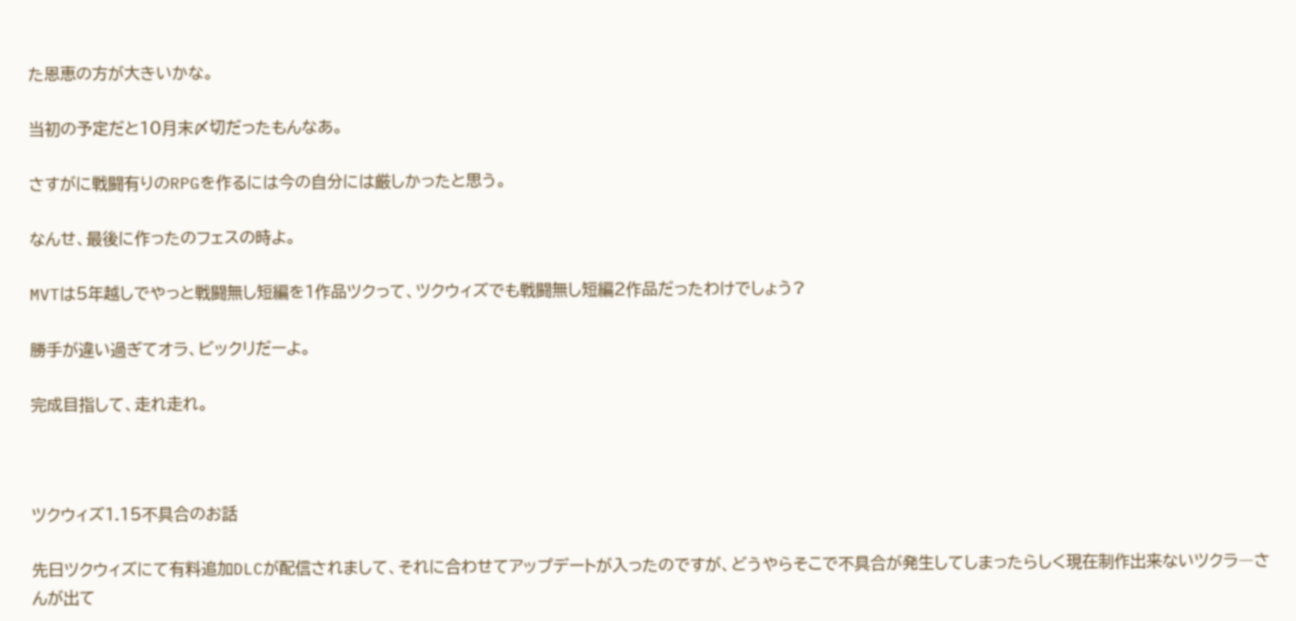た恩恵の方が大きいかな。

当初の予定だと10月末〆切だったもんなあ。

さすがに戦闘有りのRPGを作るには今の自分には厳しかったと思う。

なんせ、最後に作ったのフェスの時よ。

MVTは5年越しでやっと戦闘無し短編を1作品ツクって、ツクウィズでも戦闘無し短編2作品だったわけでしょう?

勝手が違い過ぎてオラ、ビックリだーよ。

完成目指して、走れ走れ。



ツクウィズ1.15不具合のお話

先日ツクウィズにて有料追加DLCが配信されまして、それに合わせてアップデートが入ったのですが、どうやらそこで不具合が発生してしまったらしく現在制作出来ないツクラ―さんが出て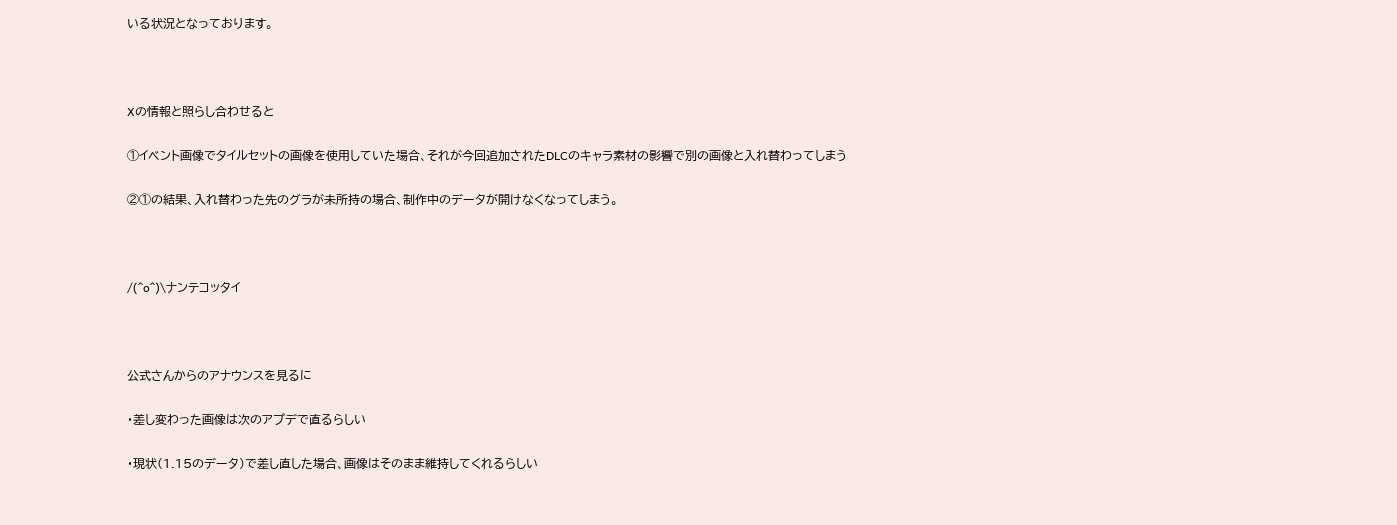いる状況となっております。



Xの情報と照らし合わせると

①イベント画像でタイルセットの画像を使用していた場合、それが今回追加されたDLCのキャラ素材の影響で別の画像と入れ替わってしまう

②①の結果、入れ替わった先のグラが未所持の場合、制作中のデータが開けなくなってしまう。



/(^o^)\ナンテコッタイ



公式さんからのアナウンスを見るに

・差し変わった画像は次のアプデで直るらしい

・現状(1.15のデータ)で差し直した場合、画像はそのまま維持してくれるらしい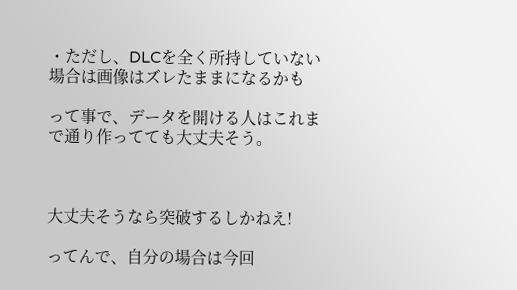・ただし、DLCを全く所持していない場合は画像はズレたままになるかも

って事で、データを開ける人はこれまで通り作ってても大丈夫そう。



大丈夫そうなら突破するしかねえ!

ってんで、自分の場合は今回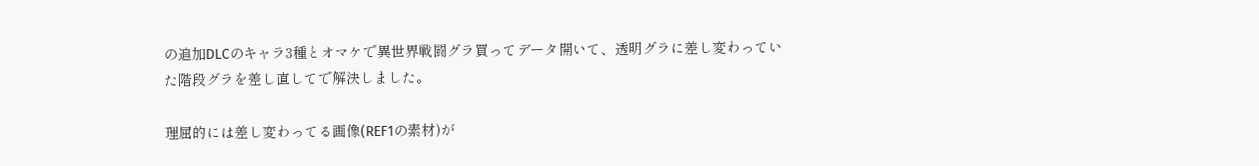の追加DLCのキャラ3種とオマケで異世界戦闘グラ買ってデータ開いて、透明グラに差し変わっていた階段グラを差し直してで解決しました。

理屈的には差し変わってる画像(REF1の素材)が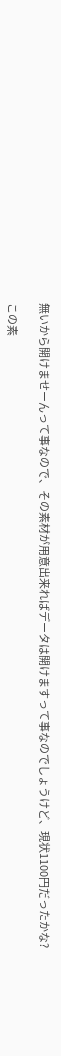無いから開けませーんって事なので、その素材が用意出来ればデータは開けますって事なのでしょうけど、現状1100円だったかな?

この素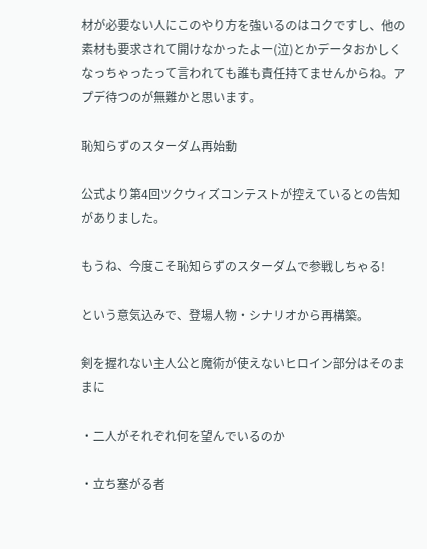材が必要ない人にこのやり方を強いるのはコクですし、他の素材も要求されて開けなかったよー(泣)とかデータおかしくなっちゃったって言われても誰も責任持てませんからね。アプデ待つのが無難かと思います。

恥知らずのスターダム再始動

公式より第4回ツクウィズコンテストが控えているとの告知がありました。

もうね、今度こそ恥知らずのスターダムで参戦しちゃる!

という意気込みで、登場人物・シナリオから再構築。

剣を握れない主人公と魔術が使えないヒロイン部分はそのままに

・二人がそれぞれ何を望んでいるのか

・立ち塞がる者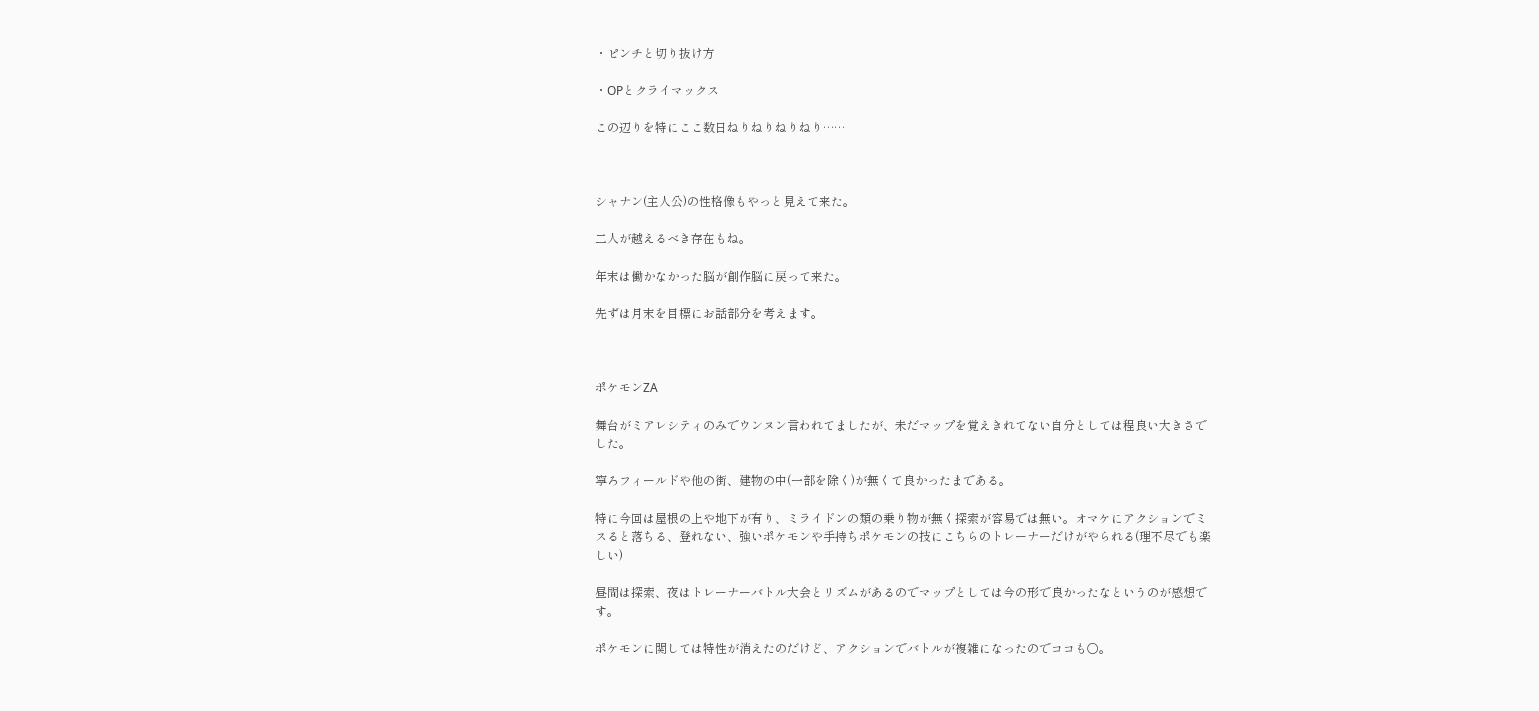・ピンチと切り抜け方

・OPとクライマックス

この辺りを特にここ数日ねりねりねりねり……



シャナン(主人公)の性格像もやっと見えて来た。

二人が越えるべき存在もね。

年末は働かなかった脳が創作脳に戻って来た。

先ずは月末を目標にお話部分を考えます。



ポケモンZA

舞台がミアレシティのみでウンヌン言われてましたが、未だマップを覚えきれてない自分としては程良い大きさでした。

寧ろフィールドや他の街、建物の中(一部を除く)が無くて良かったまである。

特に今回は屋根の上や地下が有り、ミライドンの類の乗り物が無く探索が容易では無い。オマケにアクションでミスると落ちる、登れない、強いポケモンや手持ちポケモンの技にこちらのトレーナーだけがやられる(理不尽でも楽しい)

昼間は探索、夜はトレーナーバトル大会とリズムがあるのでマップとしては今の形で良かったなというのが感想です。

ポケモンに関しては特性が消えたのだけど、アクションでバトルが複雑になったのでココも〇。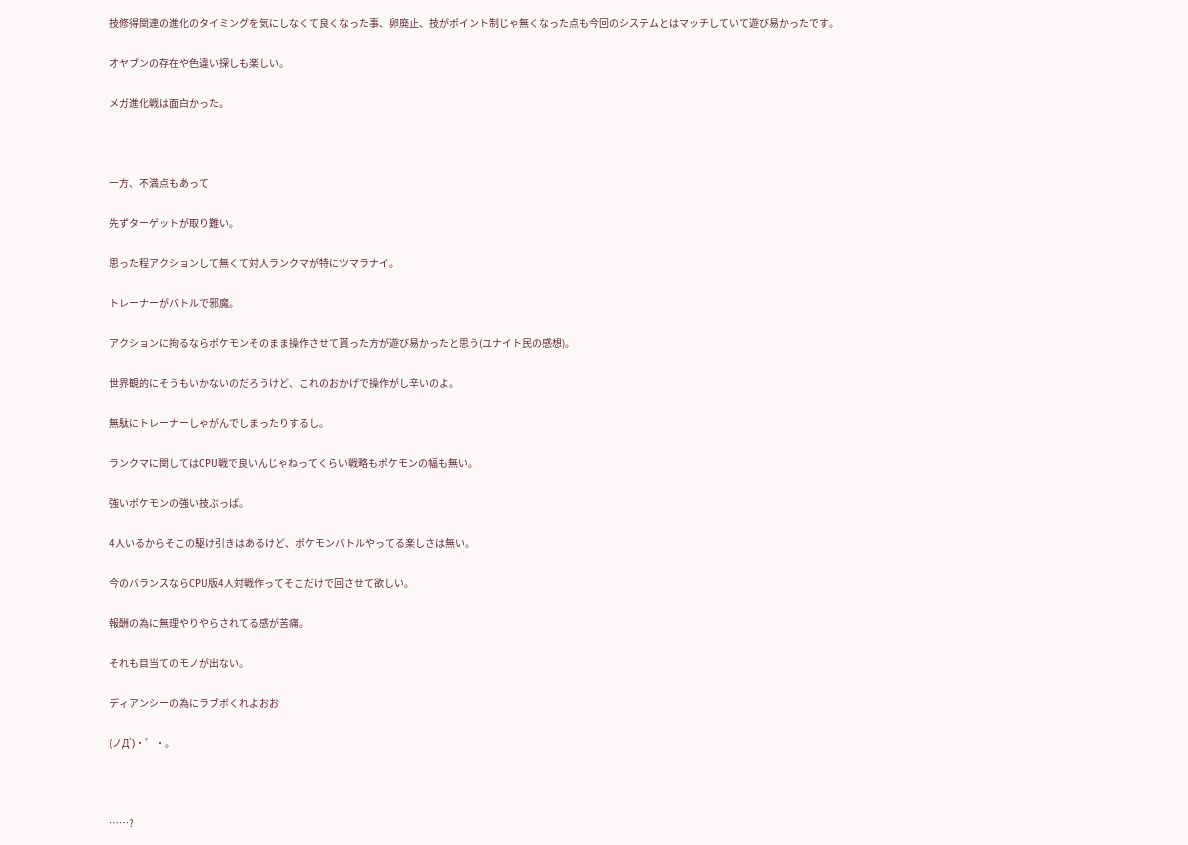技修得関連の進化のタイミングを気にしなくて良くなった事、卵廃止、技がポイント制じゃ無くなった点も今回のシステムとはマッチしていて遊び易かったです。

オヤブンの存在や色違い探しも楽しい。

メガ進化戦は面白かった。



一方、不満点もあって

先ずターゲットが取り難い。

思った程アクションして無くて対人ランクマが特にツマラナイ。

トレーナーがバトルで邪魔。

アクションに拘るならポケモンそのまま操作させて貰った方が遊び易かったと思う(ユナイト民の感想)。

世界観的にそうもいかないのだろうけど、これのおかげで操作がし辛いのよ。

無駄にトレーナーしゃがんでしまったりするし。

ランクマに関してはCPU戦で良いんじゃねってくらい戦略もポケモンの幅も無い。

強いポケモンの強い技ぶっぱ。

4人いるからそこの駆け引きはあるけど、ポケモンバトルやってる楽しさは無い。

今のバランスならCPU版4人対戦作ってそこだけで回させて欲しい。

報酬の為に無理やりやらされてる感が苦痛。

それも目当てのモノが出ない。

ディアンシーの為にラブボくれよおお

(ノД`)・゜・。



……?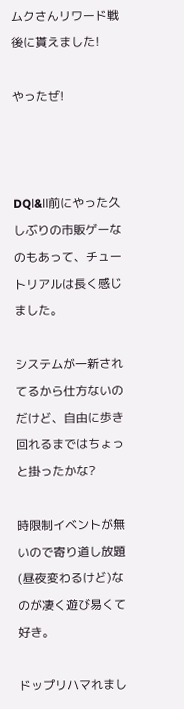ムクさんリワード戦後に貰えました!

やったぜ!



DQⅠ&Ⅱ前にやった久しぶりの市販ゲーなのもあって、チュートリアルは長く感じました。

システムが一新されてるから仕方ないのだけど、自由に歩き回れるまではちょっと掛ったかな?

時限制イベントが無いので寄り道し放題(昼夜変わるけど)なのが凄く遊び易くて好き。

ドップリハマれまし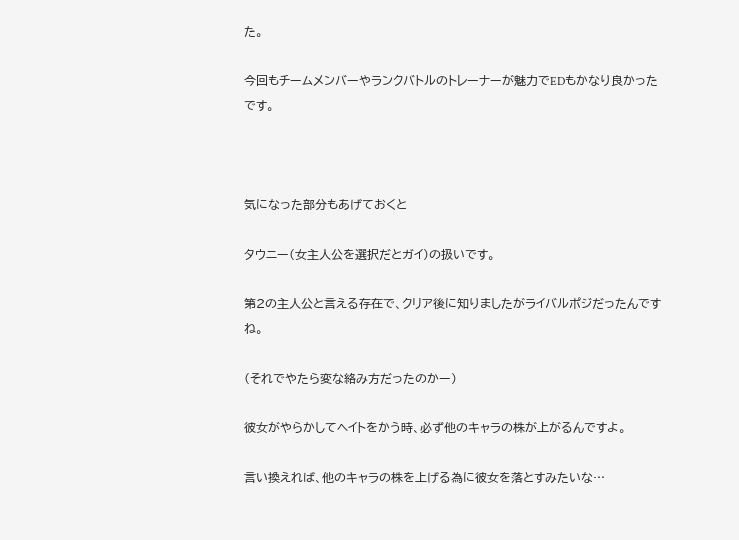た。

今回もチームメンバーやランクバトルのトレーナーが魅力でEDもかなり良かったです。



気になった部分もあげておくと

タウニー(女主人公を選択だとガイ)の扱いです。

第2の主人公と言える存在で、クリア後に知りましたがライバルポジだったんですね。

(それでやたら変な絡み方だったのかー)

彼女がやらかしてヘイトをかう時、必ず他のキャラの株が上がるんですよ。

言い換えれば、他のキャラの株を上げる為に彼女を落とすみたいな…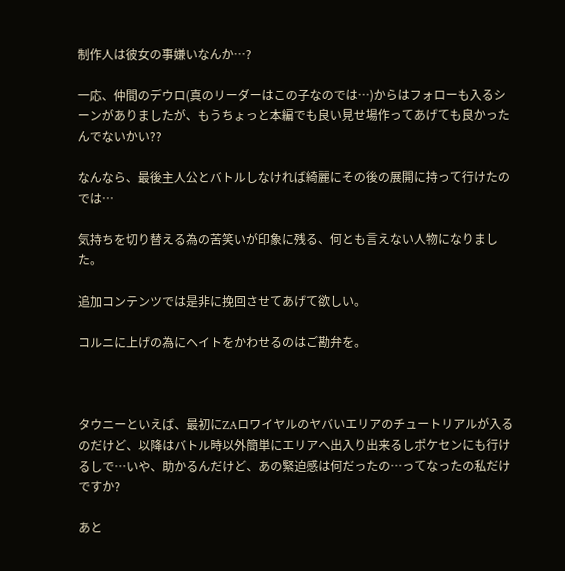制作人は彼女の事嫌いなんか…?

一応、仲間のデウロ(真のリーダーはこの子なのでは…)からはフォローも入るシーンがありましたが、もうちょっと本編でも良い見せ場作ってあげても良かったんでないかい??

なんなら、最後主人公とバトルしなければ綺麗にその後の展開に持って行けたのでは…

気持ちを切り替える為の苦笑いが印象に残る、何とも言えない人物になりました。

追加コンテンツでは是非に挽回させてあげて欲しい。

コルニに上げの為にヘイトをかわせるのはご勘弁を。



タウニーといえば、最初にZAロワイヤルのヤバいエリアのチュートリアルが入るのだけど、以降はバトル時以外簡単にエリアへ出入り出来るしポケセンにも行けるしで…いや、助かるんだけど、あの緊迫感は何だったの…ってなったの私だけですか?

あと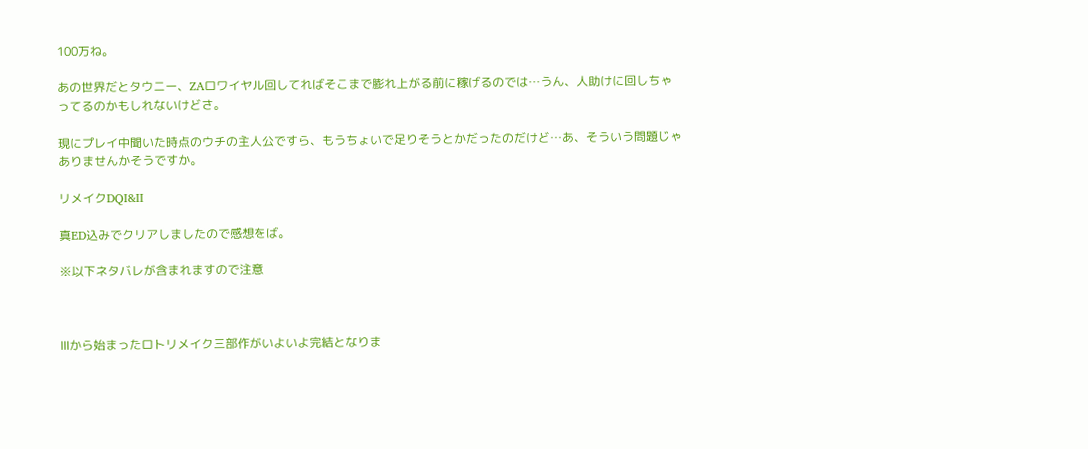100万ね。

あの世界だとタウニー、ZAロワイヤル回してればそこまで膨れ上がる前に稼げるのでは…うん、人助けに回しちゃってるのかもしれないけどさ。

現にプレイ中聞いた時点のウチの主人公ですら、もうちょいで足りそうとかだったのだけど…あ、そういう問題じゃありませんかそうですか。

リメイクDQⅠ&Ⅱ

真ED込みでクリアしましたので感想をば。

※以下ネタバレが含まれますので注意



Ⅲから始まったロトリメイク三部作がいよいよ完結となりま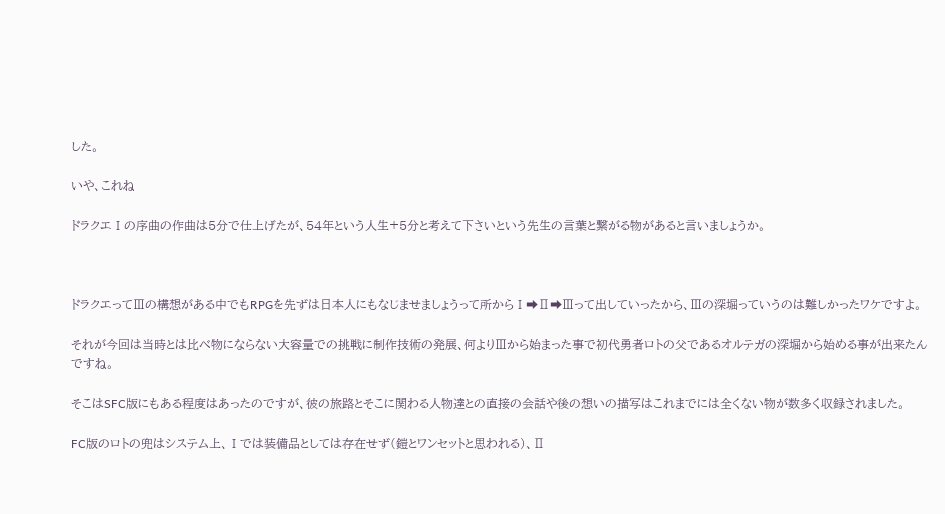した。

いや、これね

ドラクエⅠの序曲の作曲は5分で仕上げたが、54年という人生+5分と考えて下さいという先生の言葉と繋がる物があると言いましょうか。



ドラクエってⅢの構想がある中でもRPGを先ずは日本人にもなじませましょうって所からⅠ➡Ⅱ➡Ⅲって出していったから、Ⅲの深堀っていうのは難しかったワケですよ。

それが今回は当時とは比べ物にならない大容量での挑戦に制作技術の発展、何よりⅢから始まった事で初代勇者ロトの父であるオルテガの深堀から始める事が出来たんですね。

そこはSFC版にもある程度はあったのですが、彼の旅路とそこに関わる人物達との直接の会話や後の想いの描写はこれまでには全くない物が数多く収録されました。

FC版のロトの兜はシステム上、Ⅰでは装備品としては存在せず(鎧とワンセットと思われる)、Ⅱ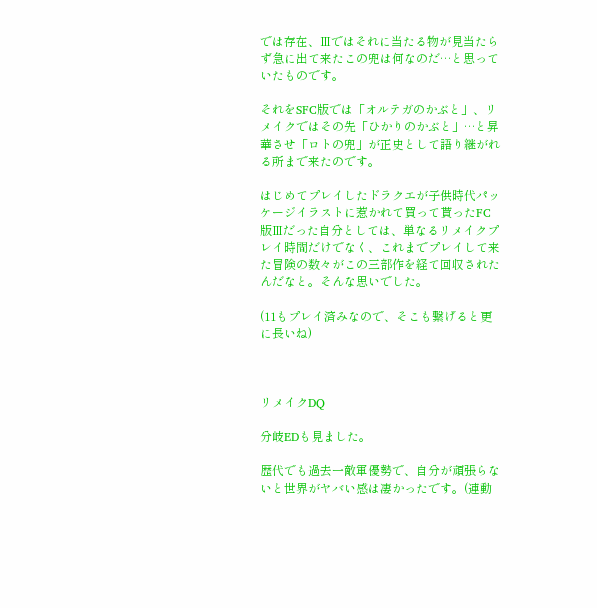では存在、Ⅲではそれに当たる物が見当たらず急に出て来たこの兜は何なのだ…と思っていたものです。

それをSFC版では「オルテガのかぶと」、リメイクではその先「ひかりのかぶと」…と昇華させ「ロトの兜」が正史として語り継がれる所まで来たのです。

はじめてプレイしたドラクエが子供時代パッケージイラストに惹かれて買って貰ったFC版Ⅲだった自分としては、単なるリメイクプレイ時間だけでなく、これまでプレイして来た冒険の数々がこの三部作を経て回収されたんだなと。そんな思いでした。

(11もプレイ済みなので、そこも繋げると更に長いね)



リメイクDQ

分岐EDも見ました。

歴代でも過去一敵軍優勢で、自分が頑張らないと世界がヤバい感は凄かったです。(連動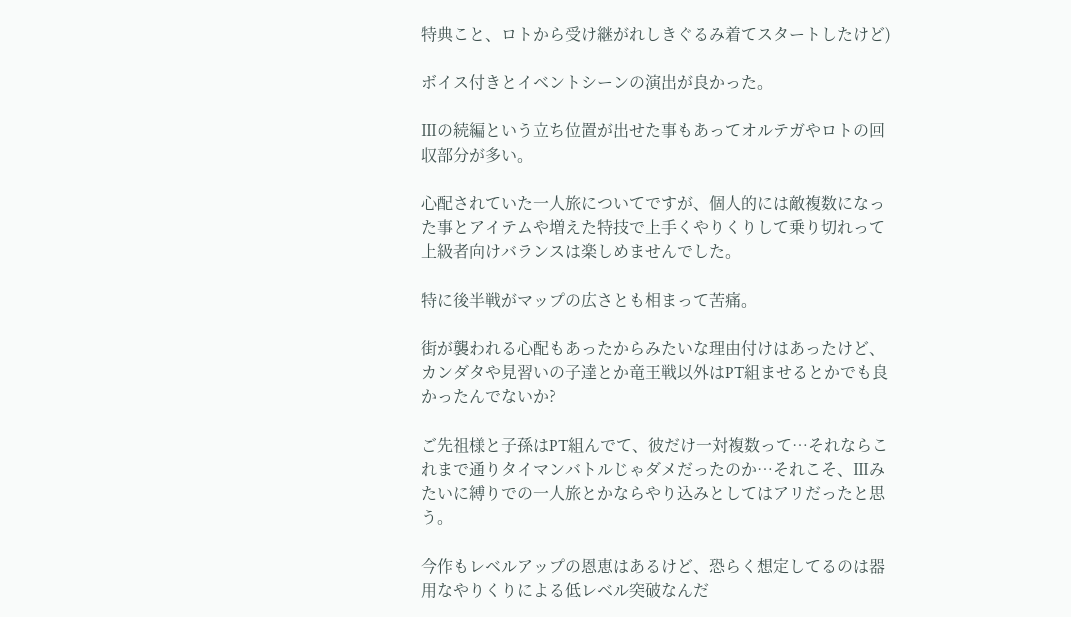特典こと、ロトから受け継がれしきぐるみ着てスタートしたけど)

ボイス付きとイベントシーンの演出が良かった。

Ⅲの続編という立ち位置が出せた事もあってオルテガやロトの回収部分が多い。

心配されていた一人旅についてですが、個人的には敵複数になった事とアイテムや増えた特技で上手くやりくりして乗り切れって上級者向けバランスは楽しめませんでした。

特に後半戦がマップの広さとも相まって苦痛。

街が襲われる心配もあったからみたいな理由付けはあったけど、カンダタや見習いの子達とか竜王戦以外はPT組ませるとかでも良かったんでないか?

ご先祖様と子孫はPT組んでて、彼だけ一対複数って…それならこれまで通りタイマンバトルじゃダメだったのか…それこそ、Ⅲみたいに縛りでの一人旅とかならやり込みとしてはアリだったと思う。

今作もレベルアップの恩恵はあるけど、恐らく想定してるのは器用なやりくりによる低レベル突破なんだ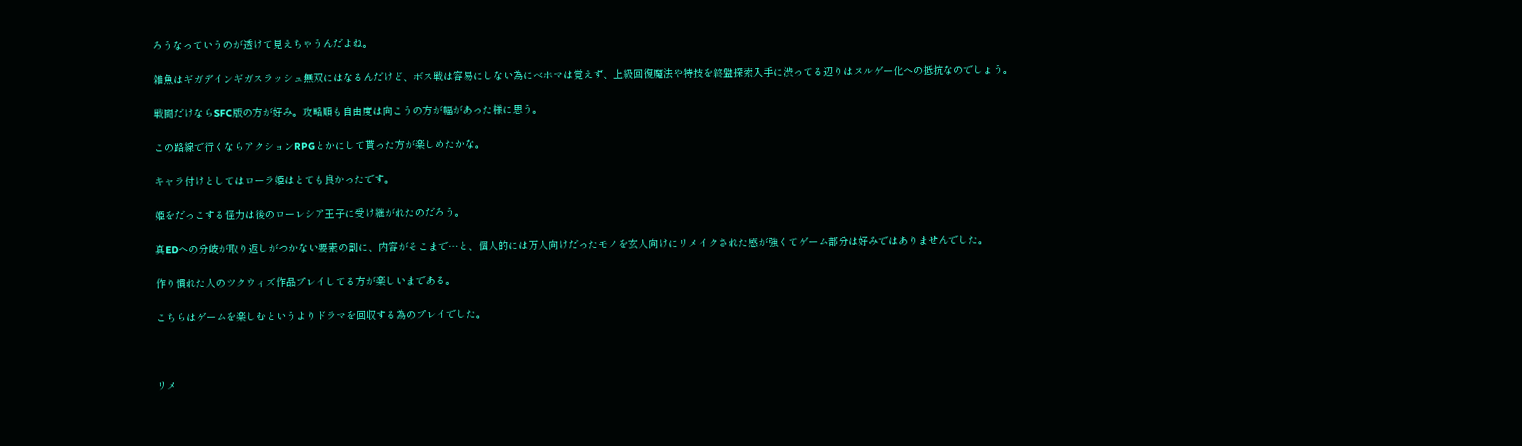ろうなっていうのが透けて見えちゃうんだよね。

雑魚はギガデインギガスラッシュ無双にはなるんだけど、ボス戦は容易にしない為にベホマは覚えず、上級回復魔法や特技を終盤探索入手に渋ってる辺りはヌルゲー化への抵抗なのでしょう。

戦闘だけならSFC版の方が好み。攻略順も自由度は向こうの方が幅があった様に思う。

この路線で行くならアクションRPGとかにして貰った方が楽しめたかな。

キャラ付けとしてはローラ姫はとても良かったです。

姫をだっこする怪力は後のローレシア王子に受け継がれたのだろう。

真EDへの分岐が取り返しがつかない要素の割に、内容がそこまで…と、個人的には万人向けだったモノを玄人向けにリメイクされた感が強くてゲーム部分は好みではありませんでした。

作り慣れた人のツクウィズ作品プレイしてる方が楽しいまである。

こちらはゲームを楽しむというよりドラマを回収する為のプレイでした。



リメ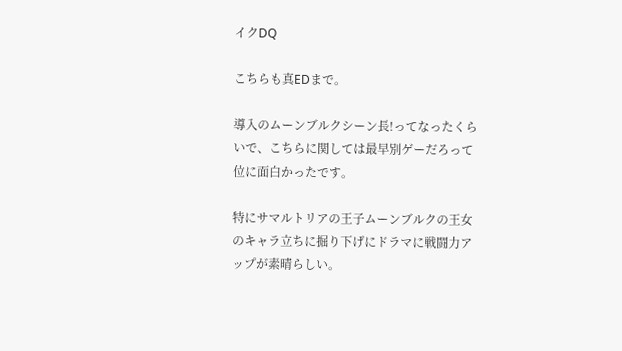イクDQ

こちらも真EDまで。

導入のムーンブルクシーン長!ってなったくらいで、こちらに関しては最早別ゲーだろって位に面白かったです。

特にサマルトリアの王子ムーンブルクの王女のキャラ立ちに掘り下げにドラマに戦闘力アップが素晴らしい。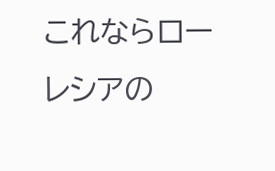これならローレシアの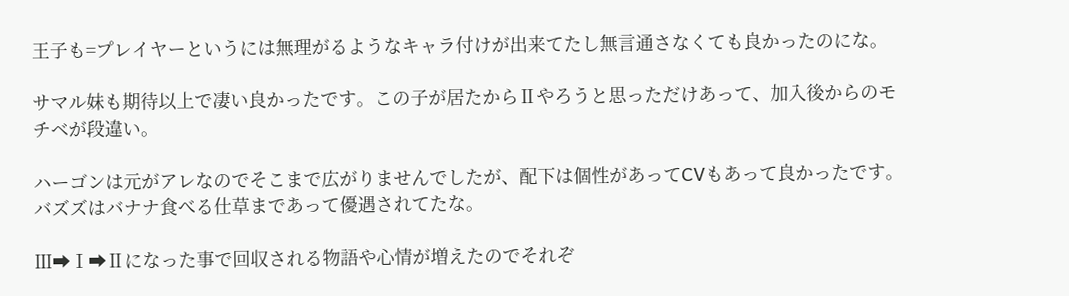王子も=プレイヤーというには無理がるようなキャラ付けが出来てたし無言通さなくても良かったのにな。

サマル妹も期待以上で凄い良かったです。この子が居たからⅡやろうと思っただけあって、加入後からのモチベが段違い。

ハーゴンは元がアレなのでそこまで広がりませんでしたが、配下は個性があってCVもあって良かったです。バズズはバナナ食べる仕草まであって優遇されてたな。

Ⅲ➡Ⅰ➡Ⅱになった事で回収される物語や心情が増えたのでそれぞ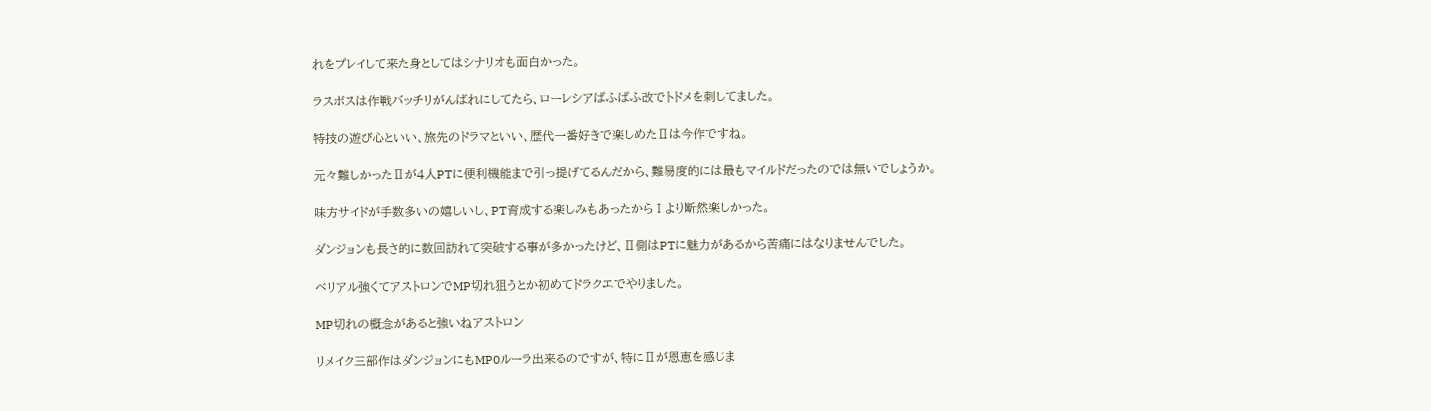れをプレイして来た身としてはシナリオも面白かった。

ラスボスは作戦バッチリがんばれにしてたら、ローレシアぱふぱふ改でトドメを刺してました。

特技の遊び心といい、旅先のドラマといい、歴代一番好きで楽しめたⅡは今作ですね。

元々難しかったⅡが4人PTに便利機能まで引っ提げてるんだから、難易度的には最もマイルドだったのでは無いでしょうか。

味方サイドが手数多いの嬉しいし、PT育成する楽しみもあったからⅠより断然楽しかった。

ダンジョンも長さ的に数回訪れて突破する事が多かったけど、Ⅱ側はPTに魅力があるから苦痛にはなりませんでした。

ベリアル強くてアストロンでMP切れ狙うとか初めてドラクエでやりました。

MP切れの概念があると強いねアストロン

リメイク三部作はダンジョンにもMP0ルーラ出来るのですが、特にⅡが恩恵を感じま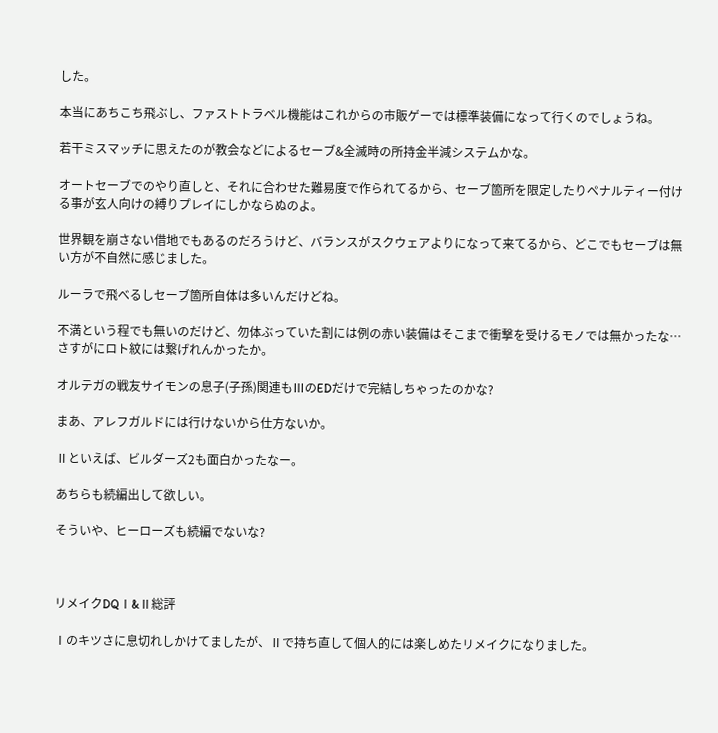した。

本当にあちこち飛ぶし、ファストトラベル機能はこれからの市販ゲーでは標準装備になって行くのでしょうね。

若干ミスマッチに思えたのが教会などによるセーブ&全滅時の所持金半減システムかな。

オートセーブでのやり直しと、それに合わせた難易度で作られてるから、セーブ箇所を限定したりペナルティー付ける事が玄人向けの縛りプレイにしかならぬのよ。

世界観を崩さない借地でもあるのだろうけど、バランスがスクウェアよりになって来てるから、どこでもセーブは無い方が不自然に感じました。

ルーラで飛べるしセーブ箇所自体は多いんだけどね。

不満という程でも無いのだけど、勿体ぶっていた割には例の赤い装備はそこまで衝撃を受けるモノでは無かったな…さすがにロト紋には繋げれんかったか。

オルテガの戦友サイモンの息子(子孫)関連もⅢのEDだけで完結しちゃったのかな?

まあ、アレフガルドには行けないから仕方ないか。

Ⅱといえば、ビルダーズ2も面白かったなー。

あちらも続編出して欲しい。

そういや、ヒーローズも続編でないな?



リメイクDQⅠ&Ⅱ総評

Ⅰのキツさに息切れしかけてましたが、Ⅱで持ち直して個人的には楽しめたリメイクになりました。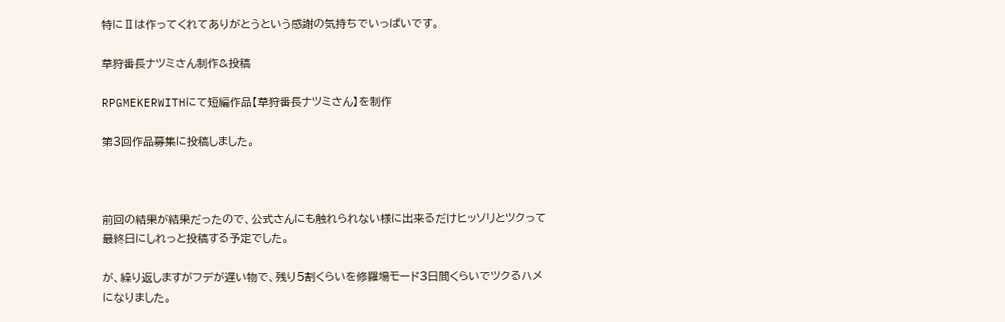特にⅡは作ってくれてありがとうという感謝の気持ちでいっぱいです。

草狩番長ナツミさん制作&投稿

RPGMEKERWITHにて短編作品【草狩番長ナツミさん】を制作

第3回作品募集に投稿しました。



前回の結果が結果だったので、公式さんにも触れられない様に出来るだけヒッソリとツクって最終日にしれっと投稿する予定でした。

が、繰り返しますがフデが遅い物で、残り5割くらいを修羅場モード3日間くらいでツクるハメになりました。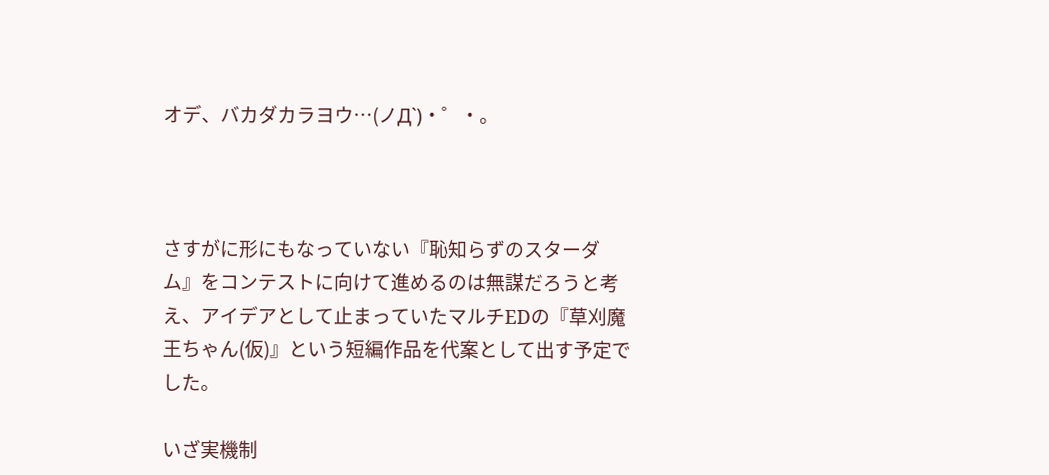オデ、バカダカラヨウ…(ノД`)・゜・。



さすがに形にもなっていない『恥知らずのスターダム』をコンテストに向けて進めるのは無謀だろうと考え、アイデアとして止まっていたマルチEDの『草刈魔王ちゃん(仮)』という短編作品を代案として出す予定でした。

いざ実機制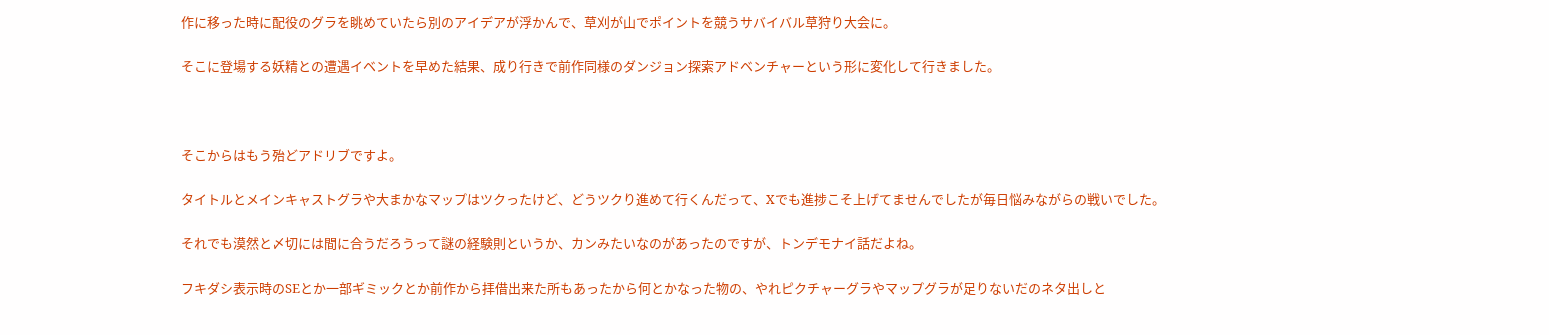作に移った時に配役のグラを眺めていたら別のアイデアが浮かんで、草刈が山でポイントを競うサバイバル草狩り大会に。

そこに登場する妖精との遭遇イベントを早めた結果、成り行きで前作同様のダンジョン探索アドベンチャーという形に変化して行きました。



そこからはもう殆どアドリブですよ。

タイトルとメインキャストグラや大まかなマップはツクったけど、どうツクり進めて行くんだって、Xでも進捗こそ上げてませんでしたが毎日悩みながらの戦いでした。

それでも漠然と〆切には間に合うだろうって謎の経験則というか、カンみたいなのがあったのですが、トンデモナイ話だよね。

フキダシ表示時のSEとか一部ギミックとか前作から拝借出来た所もあったから何とかなった物の、やれピクチャーグラやマップグラが足りないだのネタ出しと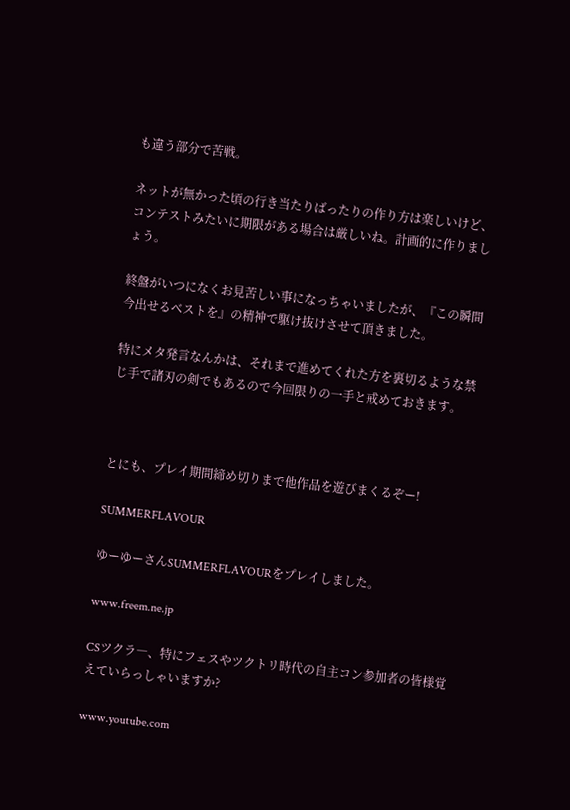も違う部分で苦戦。

ネットが無かった頃の行き当たりばったりの作り方は楽しいけど、コンテストみたいに期限がある場合は厳しいね。計画的に作りましょう。

終盤がいつになくお見苦しい事になっちゃいましたが、『この瞬間今出せるベストを』の精神で駆け抜けさせて頂きました。

特にメタ発言なんかは、それまで進めてくれた方を裏切るような禁じ手で諸刃の剣でもあるので今回限りの一手と戒めておきます。



とにも、プレイ期間締め切りまで他作品を遊びまくるぞー!

SUMMERFLAVOUR

ゆーゆーさんSUMMERFLAVOURをプレイしました。

www.freem.ne.jp

CSツクラ―、特にフェスやツクトリ時代の自主コン参加者の皆様覚えていらっしゃいますか?

www.youtube.com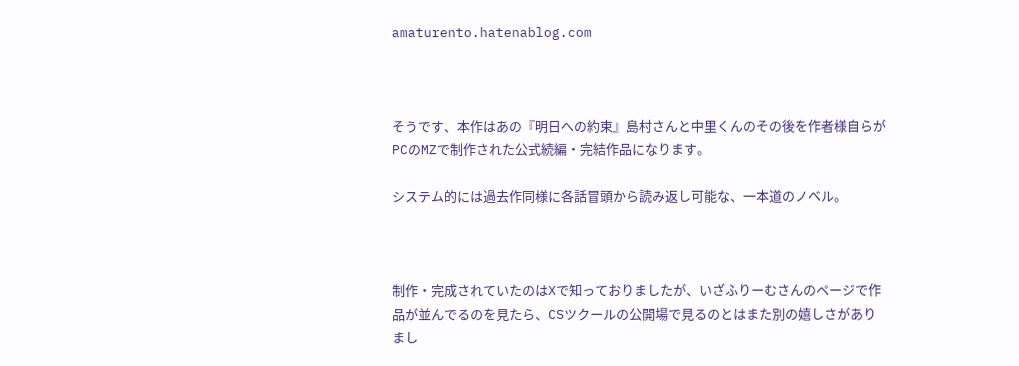amaturento.hatenablog.com



そうです、本作はあの『明日への約束』島村さんと中里くんのその後を作者様自らがPCのMZで制作された公式続編・完結作品になります。

システム的には過去作同様に各話冒頭から読み返し可能な、一本道のノベル。



制作・完成されていたのはXで知っておりましたが、いざふりーむさんのページで作品が並んでるのを見たら、CSツクールの公開場で見るのとはまた別の嬉しさがありまし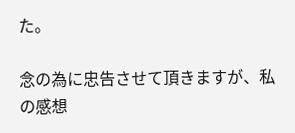た。

念の為に忠告させて頂きますが、私の感想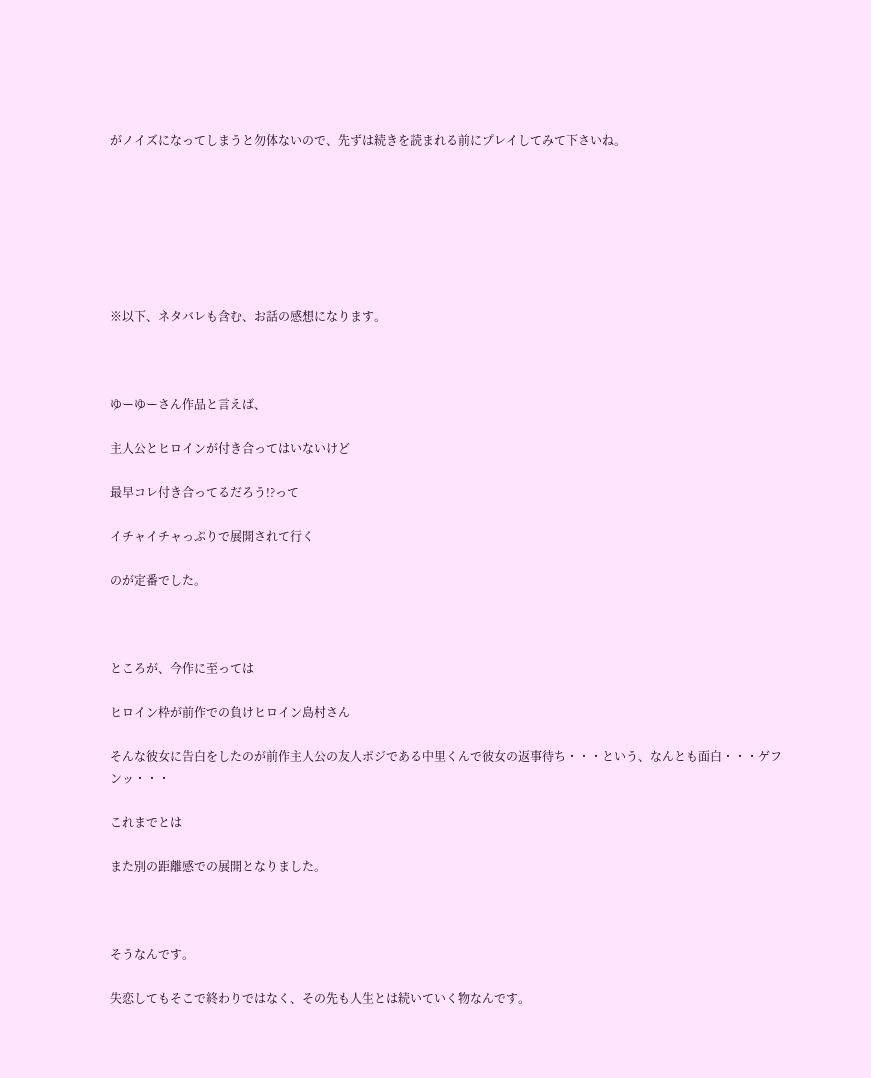がノイズになってしまうと勿体ないので、先ずは続きを読まれる前にプレイしてみて下さいね。







※以下、ネタバレも含む、お話の感想になります。



ゆーゆーさん作品と言えば、

主人公とヒロインが付き合ってはいないけど

最早コレ付き合ってるだろう!?って

イチャイチャっぷりで展開されて行く

のが定番でした。



ところが、今作に至っては

ヒロイン枠が前作での負けヒロイン島村さん

そんな彼女に告白をしたのが前作主人公の友人ポジである中里くんで彼女の返事待ち・・・という、なんとも面白・・・ゲフンッ・・・

これまでとは

また別の距離感での展開となりました。



そうなんです。

失恋してもそこで終わりではなく、その先も人生とは続いていく物なんです。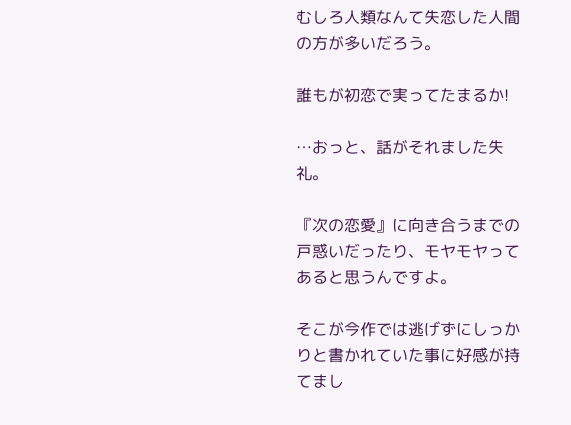むしろ人類なんて失恋した人間の方が多いだろう。

誰もが初恋で実ってたまるか!

…おっと、話がそれました失礼。

『次の恋愛』に向き合うまでの戸惑いだったり、モヤモヤってあると思うんですよ。

そこが今作では逃げずにしっかりと書かれていた事に好感が持てまし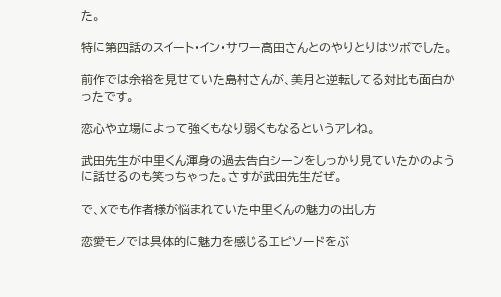た。

特に第四話のスイート・イン・サワー高田さんとのやりとりはツボでした。

前作では余裕を見せていた島村さんが、美月と逆転してる対比も面白かったです。

恋心や立場によって強くもなり弱くもなるというアレね。

武田先生が中里くん渾身の過去告白シーンをしっかり見ていたかのように話せるのも笑っちゃった。さすが武田先生だぜ。

で、Xでも作者様が悩まれていた中里くんの魅力の出し方

恋愛モノでは具体的に魅力を感じるエピソードをぶ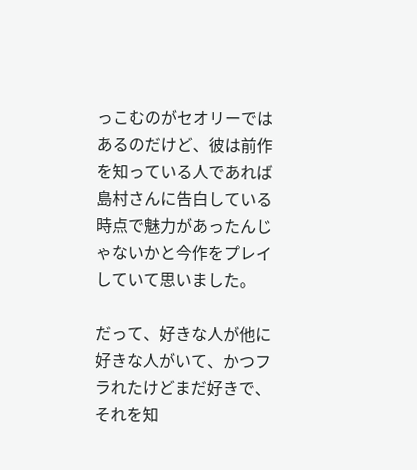っこむのがセオリーではあるのだけど、彼は前作を知っている人であれば島村さんに告白している時点で魅力があったんじゃないかと今作をプレイしていて思いました。

だって、好きな人が他に好きな人がいて、かつフラれたけどまだ好きで、それを知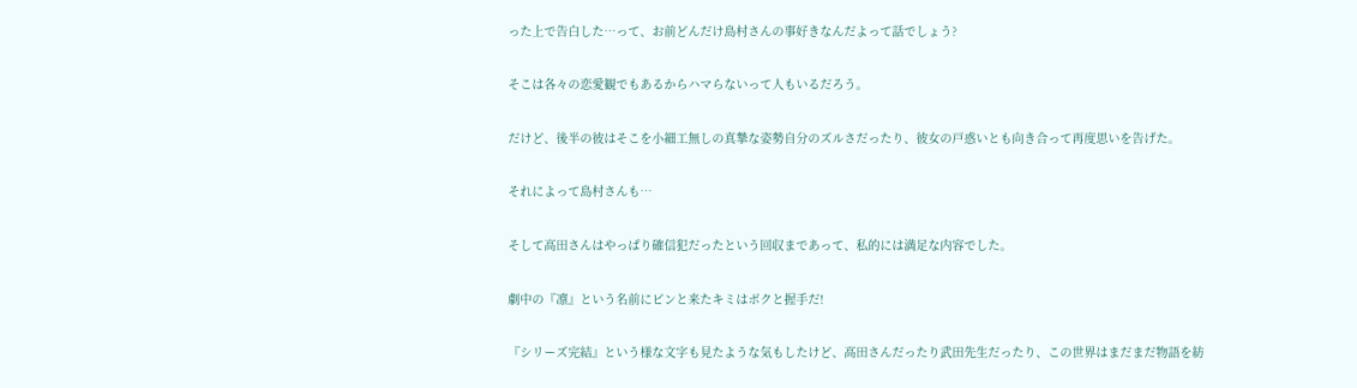った上で告白した…って、お前どんだけ島村さんの事好きなんだよって話でしょう?

そこは各々の恋愛観でもあるからハマらないって人もいるだろう。

だけど、後半の彼はそこを小細工無しの真摯な姿勢自分のズルさだったり、彼女の戸惑いとも向き合って再度思いを告げた。

それによって島村さんも…

そして高田さんはやっぱり確信犯だったという回収まであって、私的には満足な内容でした。

劇中の『凛』という名前にピンと来たキミはボクと握手だ!

『シリーズ完結』という様な文字も見たような気もしたけど、高田さんだったり武田先生だったり、この世界はまだまだ物語を紡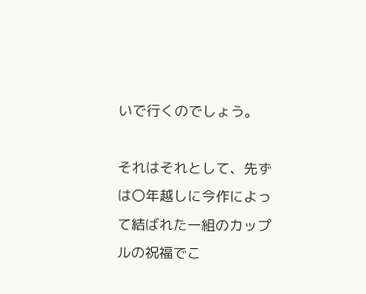いで行くのでしょう。

それはそれとして、先ずは〇年越しに今作によって結ばれた一組のカップルの祝福でこ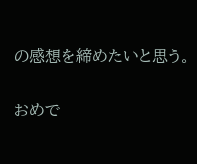の感想を締めたいと思う。

おめで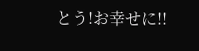とう!お幸せに!!